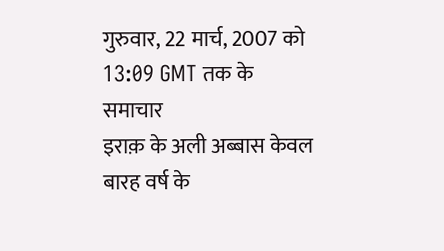गुरुवार, 22 मार्च, 2007 को 13:09 GMT तक के समाचार
इराक़ के अली अब्बास केवल बारह वर्ष के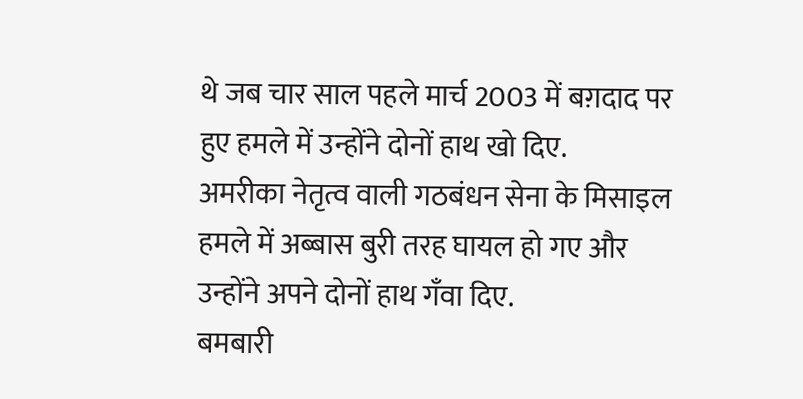थे जब चार साल पहले मार्च 2003 में बग़दाद पर हुए हमले में उन्होंने दोनों हाथ खो दिए.
अमरीका नेतृत्व वाली गठबंधन सेना के मिसाइल हमले में अब्बास बुरी तरह घायल हो गए और उन्होंने अपने दोनों हाथ गँवा दिए.
बमबारी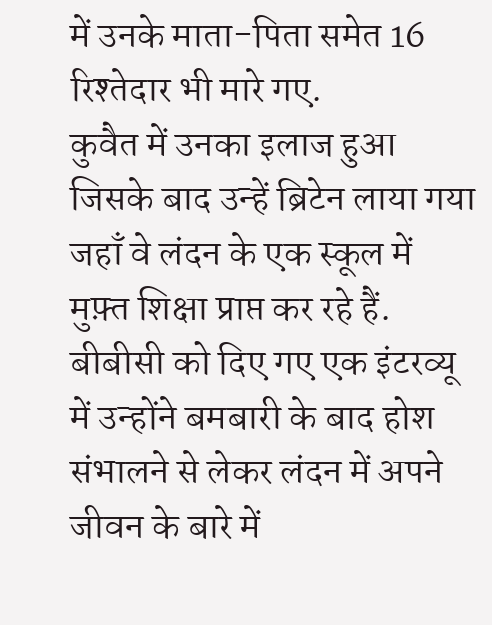में उनके माता-पिता समेत 16 रिश्तेदार भी मारे गए.
कुवैत में उनका इलाज हुआ जिसके बाद उन्हें ब्रिटेन लाया गया जहाँ वे लंदन के एक स्कूल में मुफ़्त शिक्षा प्राप्त कर रहे हैं.
बीबीसी को दिए गए एक इंटरव्यू में उन्होंने बमबारी के बाद होश संभालने से लेकर लंदन में अपने जीवन के बारे में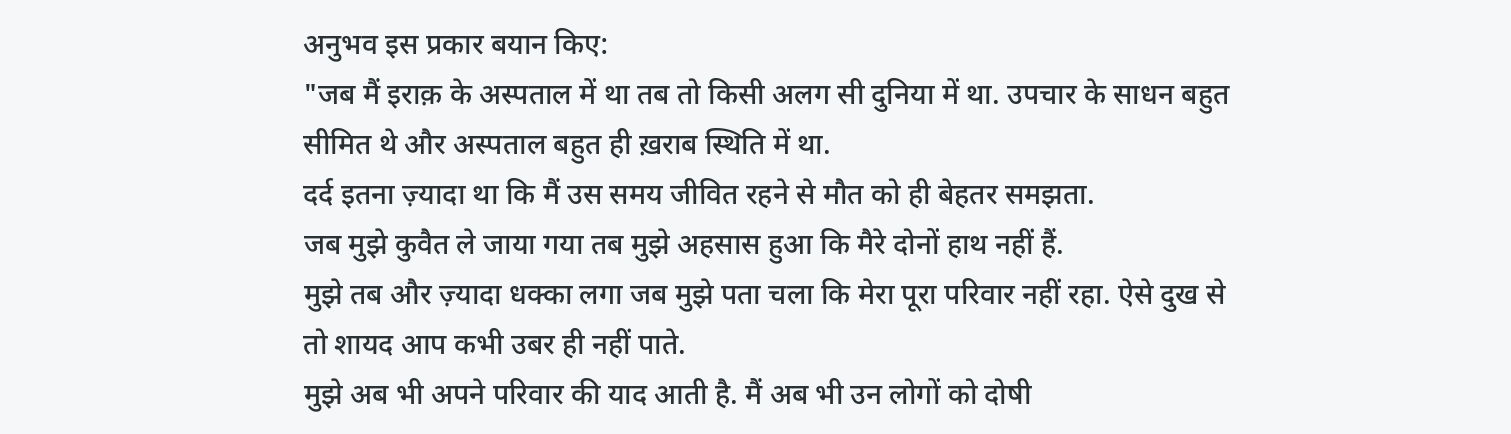अनुभव इस प्रकार बयान किए:
"जब मैं इराक़ के अस्पताल में था तब तो किसी अलग सी दुनिया में था. उपचार के साधन बहुत सीमित थे और अस्पताल बहुत ही ख़राब स्थिति में था.
दर्द इतना ज़्यादा था कि मैं उस समय जीवित रहने से मौत को ही बेहतर समझता.
जब मुझे कुवैत ले जाया गया तब मुझे अहसास हुआ कि मैरे दोनों हाथ नहीं हैं.
मुझे तब और ज़्यादा धक्का लगा जब मुझे पता चला कि मेरा पूरा परिवार नहीं रहा. ऐसे दुख से तो शायद आप कभी उबर ही नहीं पाते.
मुझे अब भी अपने परिवार की याद आती है. मैं अब भी उन लोगों को दोषी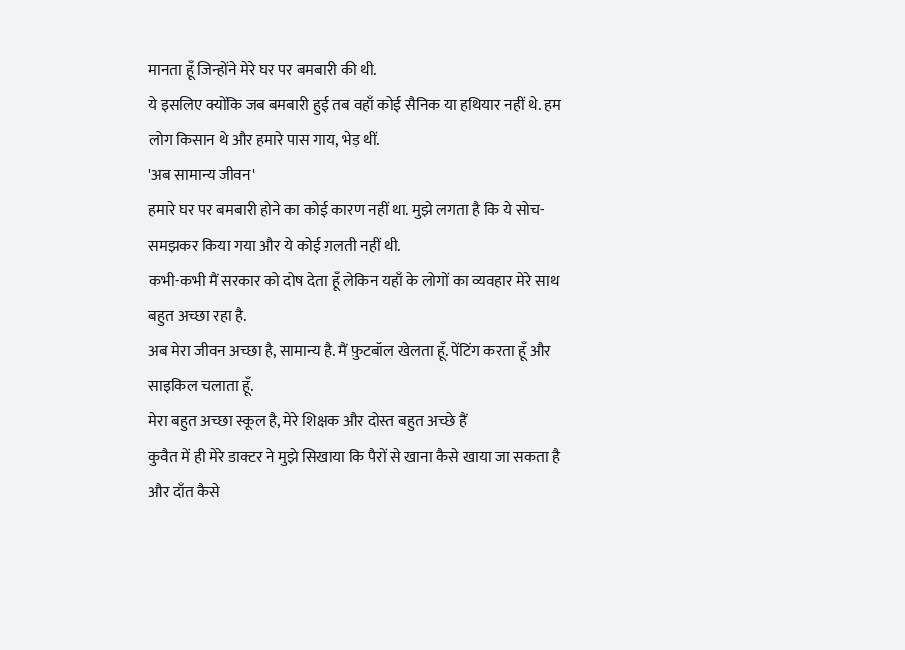मानता हूँ जिन्होंने मेरे घर पर बमबारी की थी.
ये इसलिए क्योंकि जब बमबारी हुई तब वहाँ कोई सैनिक या हथियार नहीं थे. हम लोग किसान थे और हमारे पास गाय, भेड़ थीं.
'अब सामान्य जीवन'
हमारे घर पर बमबारी होने का कोई कारण नहीं था. मुझे लगता है कि ये सोच-समझकर किया गया और ये कोई ग़लती नहीं थी.
कभी-कभी मैं सरकार को दोष देता हूँ लेकिन यहाँ के लोगों का व्यवहार मेरे साथ बहुत अच्छा रहा है.
अब मेरा जीवन अच्छा है, सामान्य है. मैं फ़ुटबॉल खेलता हूँ. पेंटिंग करता हूँ और साइकिल चलाता हूँ.
मेरा बहुत अच्छा स्कूल है, मेरे शिक्षक और दोस्त बहुत अच्छे हैं
कुवैत में ही मेरे डाक्टर ने मुझे सिखाया कि पैरों से खाना कैसे खाया जा सकता है और दाँत कैसे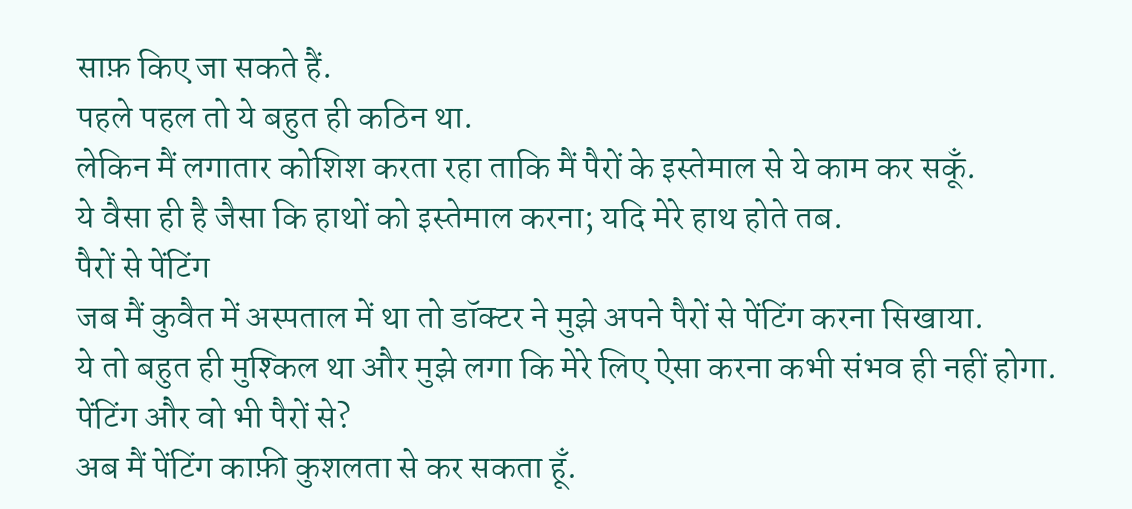साफ़ किए जा सकते हैं.
पहले पहल तो ये बहुत ही कठिन था.
लेकिन मैं लगातार कोशिश करता रहा ताकि मैं पैरों के इस्तेमाल से ये काम कर सकूँ.
ये वैसा ही है जैसा कि हाथों को इस्तेमाल करना; यदि मेरे हाथ होते तब.
पैरों से पेंटिंग
जब मैं कुवैत में अस्पताल में था तो डॉक्टर ने मुझे अपने पैरों से पेंटिंग करना सिखाया.
ये तो बहुत ही मुश्किल था और मुझे लगा कि मेरे लिए ऐसा करना कभी संभव ही नहीं होगा. पेंटिंग और वो भी पैरों से?
अब मैं पेंटिंग काफ़ी कुशलता से कर सकता हूँ.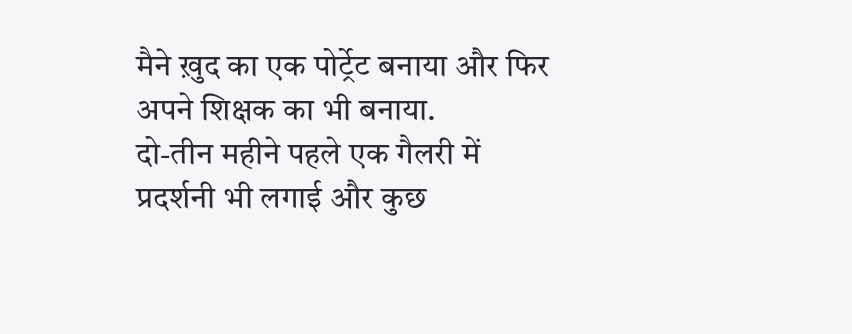मैने ख़ुद का एक पोर्ट्रेट बनाया और फिर अपने शिक्षक का भी बनाया.
दो-तीन महीने पहले एक गैलरी में प्रदर्शनी भी लगाई और कुछ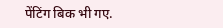पेंटिंग बिक भी गए.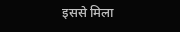इससे मिला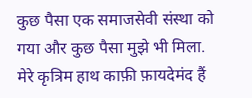कुछ पैसा एक समाजसेवी संस्था को गया और कुछ पैसा मुझे भी मिला.
मेरे कृत्रिम हाथ काफ़ी फ़ायदेमंद हैं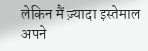लेकिन मैं ज़्यादा इस्तेमाल अपने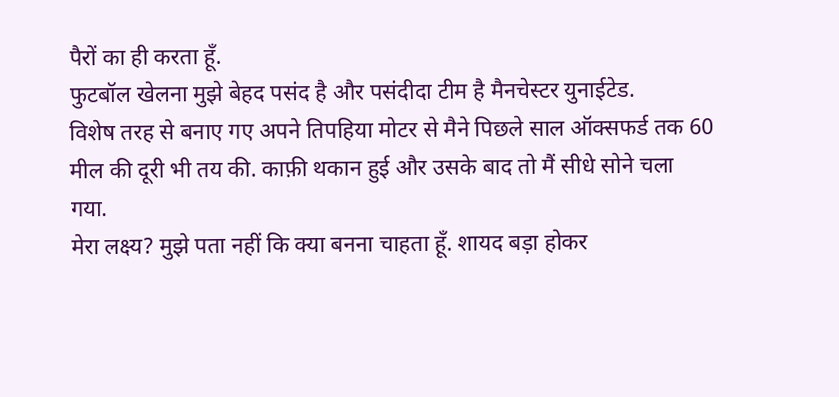पैरों का ही करता हूँ.
फुटबॉल खेलना मुझे बेहद पसंद है और पसंदीदा टीम है मैनचेस्टर युनाईटेड.
विशेष तरह से बनाए गए अपने तिपहिया मोटर से मैने पिछले साल ऑक्सफर्ड तक 60 मील की दूरी भी तय की. काफ़ी थकान हुई और उसके बाद तो मैं सीधे सोने चला गया.
मेरा लक्ष्य? मुझे पता नहीं कि क्या बनना चाहता हूँ. शायद बड़ा होकर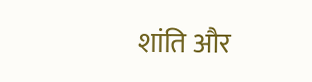शांति और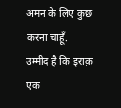अमन के लिए कुछ करना चाहूँ.
उम्मीद है कि इराक़ एक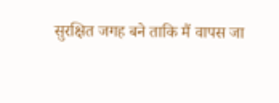सुरक्षित जगह बने ताकि मैं वापस जा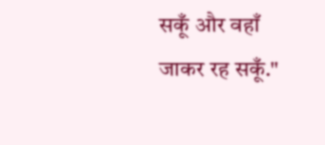सकूँ और वहाँ जाकर रह सकूँ."